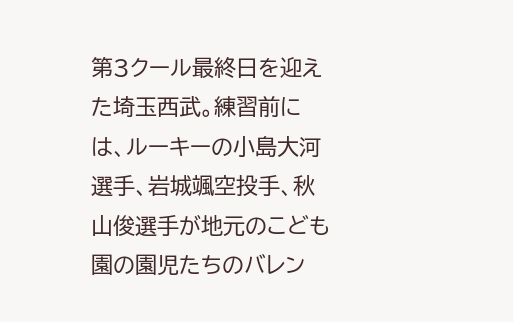第3クール最終日を迎えた埼玉西武。練習前には、ルーキーの小島大河選手、岩城颯空投手、秋山俊選手が地元のこども園の園児たちのバレン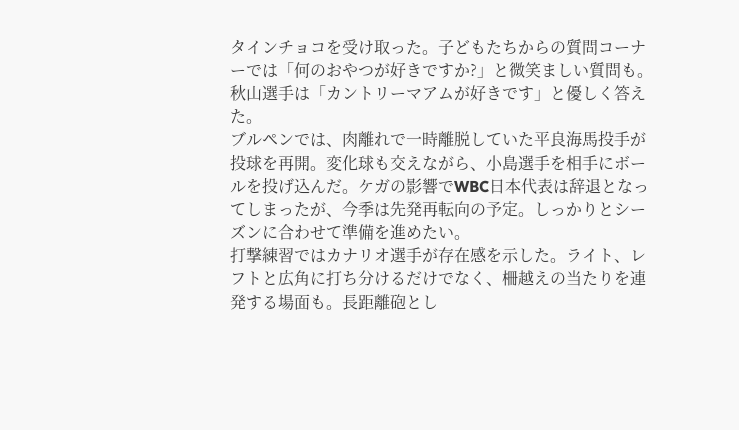タインチョコを受け取った。子どもたちからの質問コーナーでは「何のおやつが好きですか?」と微笑ましい質問も。秋山選手は「カントリーマアムが好きです」と優しく答えた。
ブルペンでは、肉離れで一時離脱していた平良海馬投手が投球を再開。変化球も交えながら、小島選手を相手にボールを投げ込んだ。ケガの影響でWBC日本代表は辞退となってしまったが、今季は先発再転向の予定。しっかりとシーズンに合わせて準備を進めたい。
打撃練習ではカナリオ選手が存在感を示した。ライト、レフトと広角に打ち分けるだけでなく、柵越えの当たりを連発する場面も。長距離砲とし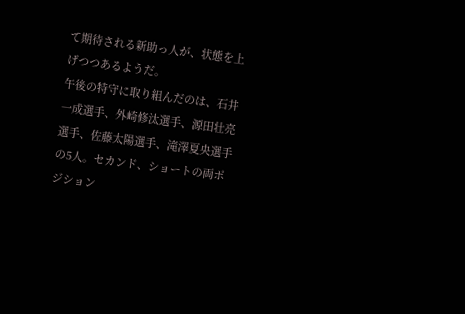て期待される新助っ人が、状態を上げつつあるようだ。
午後の特守に取り組んだのは、石井一成選手、外崎修汰選手、源田壮亮選手、佐藤太陽選手、滝澤夏央選手の5人。セカンド、ショートの両ポジション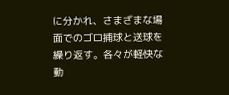に分かれ、さまざまな場面でのゴロ捕球と送球を繰り返す。各々が軽快な動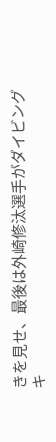きを見せ、最後は外崎修汰選手がダイビングキ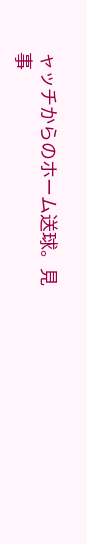ャッチからのホーム送球。見事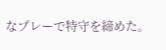なプレーで特守を締めた。